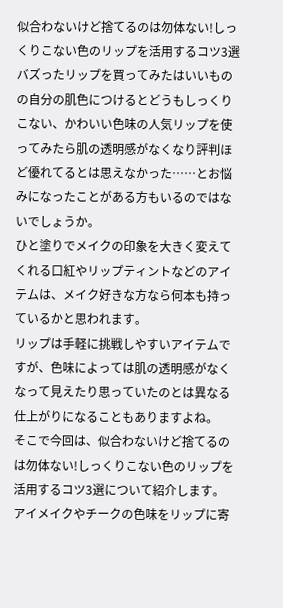似合わないけど捨てるのは勿体ない!しっくりこない色のリップを活用するコツ3選
バズったリップを買ってみたはいいものの自分の肌色につけるとどうもしっくりこない、かわいい色味の人気リップを使ってみたら肌の透明感がなくなり評判ほど優れてるとは思えなかった……とお悩みになったことがある方もいるのではないでしょうか。
ひと塗りでメイクの印象を大きく変えてくれる口紅やリップティントなどのアイテムは、メイク好きな方なら何本も持っているかと思われます。
リップは手軽に挑戦しやすいアイテムですが、色味によっては肌の透明感がなくなって見えたり思っていたのとは異なる仕上がりになることもありますよね。
そこで今回は、似合わないけど捨てるのは勿体ない!しっくりこない色のリップを活用するコツ3選について紹介します。
アイメイクやチークの色味をリップに寄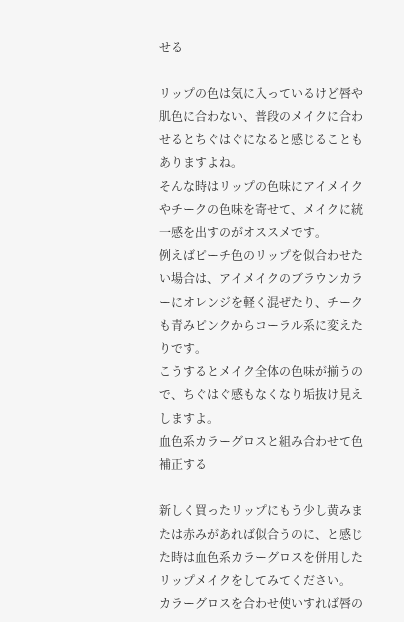せる

リップの色は気に入っているけど唇や肌色に合わない、普段のメイクに合わせるとちぐはぐになると感じることもありますよね。
そんな時はリップの色味にアイメイクやチークの色味を寄せて、メイクに統一感を出すのがオススメです。
例えばピーチ色のリップを似合わせたい場合は、アイメイクのブラウンカラーにオレンジを軽く混ぜたり、チークも青みピンクからコーラル系に変えたりです。
こうするとメイク全体の色味が揃うので、ちぐはぐ感もなくなり垢抜け見えしますよ。
血色系カラーグロスと組み合わせて色補正する

新しく買ったリップにもう少し黄みまたは赤みがあれば似合うのに、と感じた時は血色系カラーグロスを併用したリップメイクをしてみてください。
カラーグロスを合わせ使いすれば唇の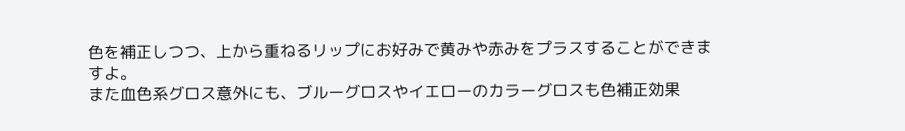色を補正しつつ、上から重ねるリップにお好みで黄みや赤みをプラスすることができますよ。
また血色系グロス意外にも、ブルーグロスやイエローのカラーグロスも色補正効果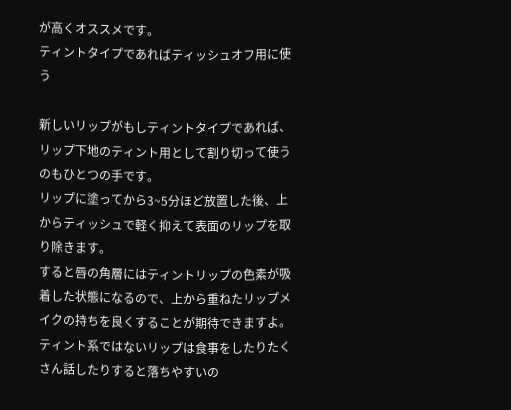が高くオススメです。
ティントタイプであればティッシュオフ用に使う

新しいリップがもしティントタイプであれば、リップ下地のティント用として割り切って使うのもひとつの手です。
リップに塗ってから3~5分ほど放置した後、上からティッシュで軽く抑えて表面のリップを取り除きます。
すると唇の角層にはティントリップの色素が吸着した状態になるので、上から重ねたリップメイクの持ちを良くすることが期待できますよ。
ティント系ではないリップは食事をしたりたくさん話したりすると落ちやすいの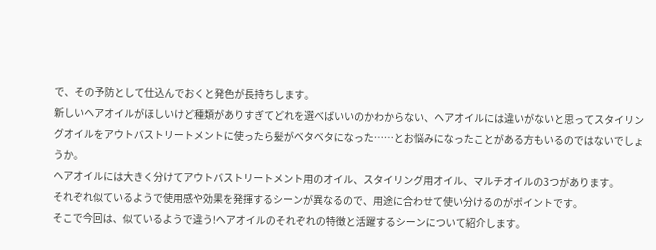で、その予防として仕込んでおくと発色が長持ちします。
新しいヘアオイルがほしいけど種類がありすぎてどれを選べばいいのかわからない、ヘアオイルには違いがないと思ってスタイリングオイルをアウトバストリートメントに使ったら髪がベタベタになった……とお悩みになったことがある方もいるのではないでしょうか。
ヘアオイルには大きく分けてアウトバストリートメント用のオイル、スタイリング用オイル、マルチオイルの3つがあります。
それぞれ似ているようで使用感や効果を発揮するシーンが異なるので、用途に合わせて使い分けるのがポイントです。
そこで今回は、似ているようで違う!ヘアオイルのそれぞれの特徴と活躍するシーンについて紹介します。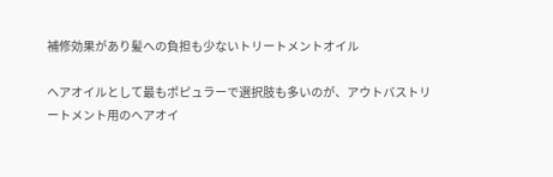補修効果があり髪への負担も少ないトリートメントオイル

ヘアオイルとして最もポピュラーで選択肢も多いのが、アウトバストリートメント用のヘアオイ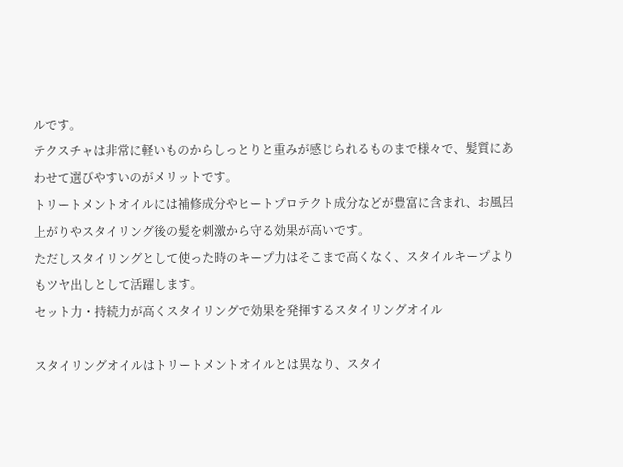ルです。
テクスチャは非常に軽いものからしっとりと重みが感じられるものまで様々で、髪質にあわせて選びやすいのがメリットです。
トリートメントオイルには補修成分やヒートプロテクト成分などが豊富に含まれ、お風呂上がりやスタイリング後の髪を刺激から守る効果が高いです。
ただしスタイリングとして使った時のキープ力はそこまで高くなく、スタイルキープよりもツヤ出しとして活躍します。
セット力・持続力が高くスタイリングで効果を発揮するスタイリングオイル

スタイリングオイルはトリートメントオイルとは異なり、スタイ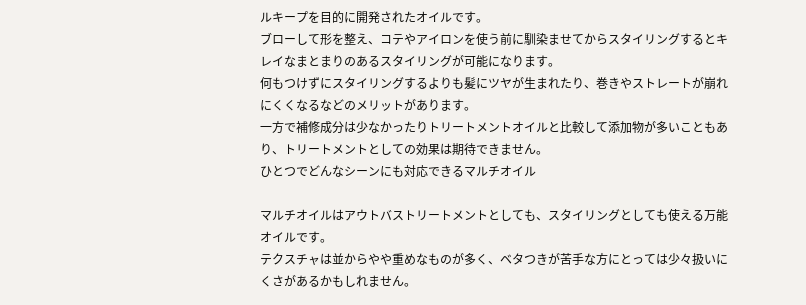ルキープを目的に開発されたオイルです。
ブローして形を整え、コテやアイロンを使う前に馴染ませてからスタイリングするとキレイなまとまりのあるスタイリングが可能になります。
何もつけずにスタイリングするよりも髪にツヤが生まれたり、巻きやストレートが崩れにくくなるなどのメリットがあります。
一方で補修成分は少なかったりトリートメントオイルと比較して添加物が多いこともあり、トリートメントとしての効果は期待できません。
ひとつでどんなシーンにも対応できるマルチオイル

マルチオイルはアウトバストリートメントとしても、スタイリングとしても使える万能オイルです。
テクスチャは並からやや重めなものが多く、ベタつきが苦手な方にとっては少々扱いにくさがあるかもしれません。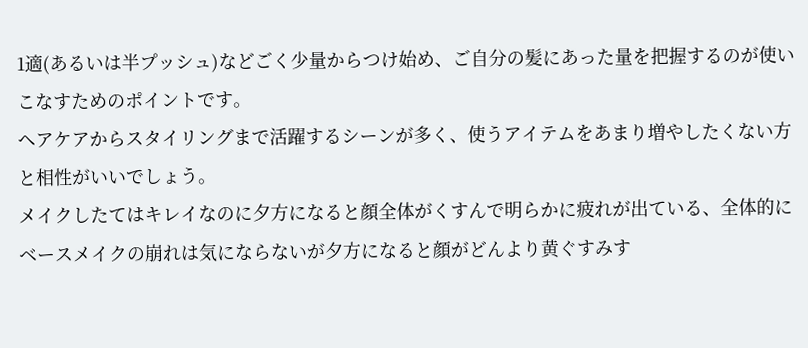1適(あるいは半プッシュ)などごく少量からつけ始め、ご自分の髪にあった量を把握するのが使いこなすためのポイントです。
ヘアケアからスタイリングまで活躍するシーンが多く、使うアイテムをあまり増やしたくない方と相性がいいでしょう。
メイクしたてはキレイなのに夕方になると顔全体がくすんで明らかに疲れが出ている、全体的にベースメイクの崩れは気にならないが夕方になると顔がどんより黄ぐすみす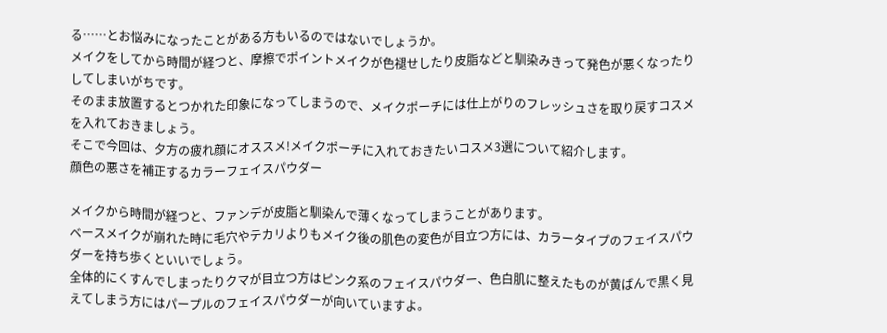る……とお悩みになったことがある方もいるのではないでしょうか。
メイクをしてから時間が経つと、摩擦でポイントメイクが色褪せしたり皮脂などと馴染みきって発色が悪くなったりしてしまいがちです。
そのまま放置するとつかれた印象になってしまうので、メイクポーチには仕上がりのフレッシュさを取り戻すコスメを入れておきましょう。
そこで今回は、夕方の疲れ顔にオススメ!メイクポーチに入れておきたいコスメ3選について紹介します。
顔色の悪さを補正するカラーフェイスパウダー

メイクから時間が経つと、ファンデが皮脂と馴染んで薄くなってしまうことがあります。
ベースメイクが崩れた時に毛穴やテカリよりもメイク後の肌色の変色が目立つ方には、カラータイプのフェイスパウダーを持ち歩くといいでしょう。
全体的にくすんでしまったりクマが目立つ方はピンク系のフェイスパウダー、色白肌に整えたものが黄ばんで黒く見えてしまう方にはパープルのフェイスパウダーが向いていますよ。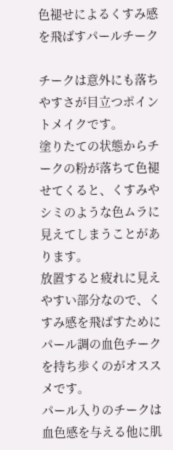色褪せによるくすみ感を飛ばすパールチーク

チークは意外にも落ちやすさが目立つポイントメイクです。
塗りたての状態からチークの粉が落ちて色褪せてくると、くすみやシミのような色ムラに見えてしまうことがあります。
放置すると疲れに見えやすい部分なので、くすみ感を飛ばすためにパール調の血色チークを持ち歩くのがオススメです。
パール入りのチークは血色感を与える他に肌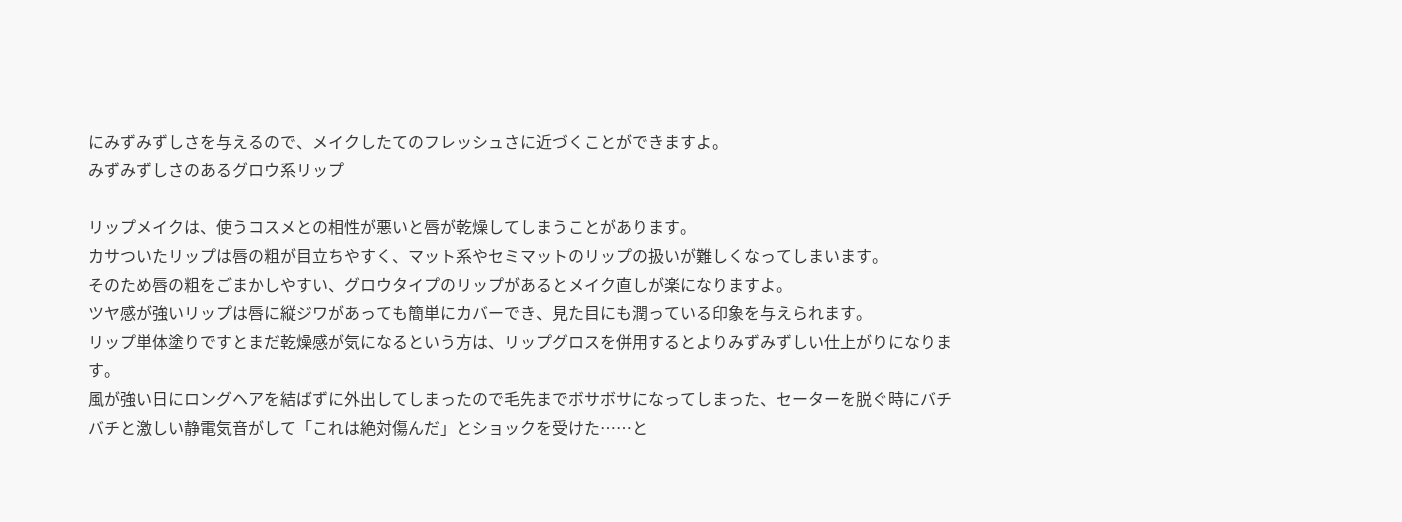にみずみずしさを与えるので、メイクしたてのフレッシュさに近づくことができますよ。
みずみずしさのあるグロウ系リップ

リップメイクは、使うコスメとの相性が悪いと唇が乾燥してしまうことがあります。
カサついたリップは唇の粗が目立ちやすく、マット系やセミマットのリップの扱いが難しくなってしまいます。
そのため唇の粗をごまかしやすい、グロウタイプのリップがあるとメイク直しが楽になりますよ。
ツヤ感が強いリップは唇に縦ジワがあっても簡単にカバーでき、見た目にも潤っている印象を与えられます。
リップ単体塗りですとまだ乾燥感が気になるという方は、リップグロスを併用するとよりみずみずしい仕上がりになります。
風が強い日にロングヘアを結ばずに外出してしまったので毛先までボサボサになってしまった、セーターを脱ぐ時にバチバチと激しい静電気音がして「これは絶対傷んだ」とショックを受けた……と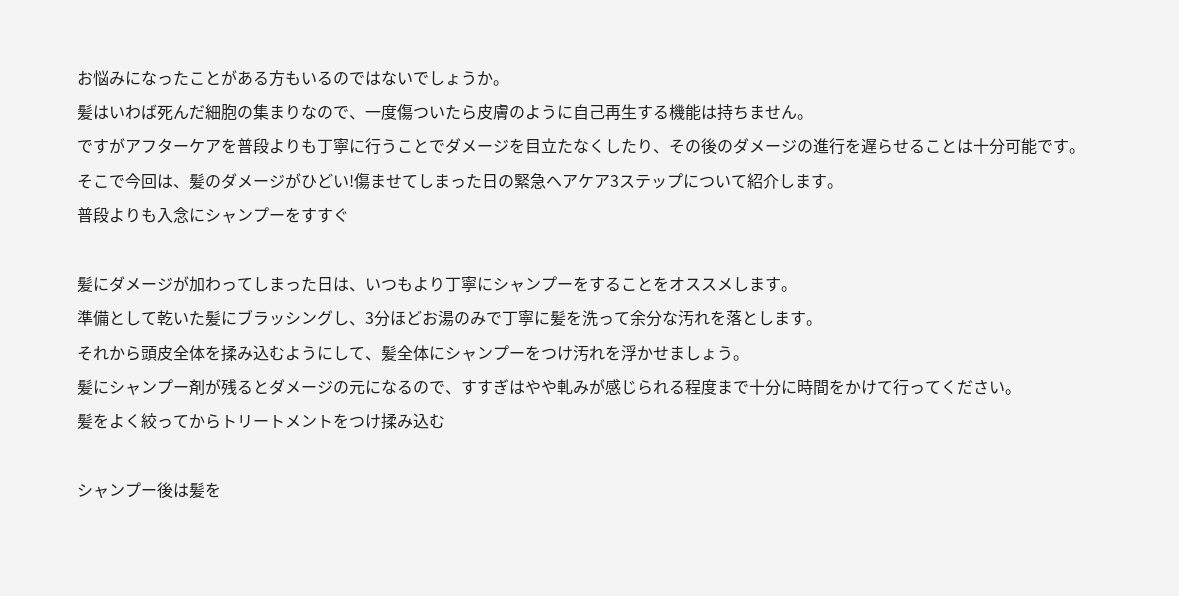お悩みになったことがある方もいるのではないでしょうか。
髪はいわば死んだ細胞の集まりなので、一度傷ついたら皮膚のように自己再生する機能は持ちません。
ですがアフターケアを普段よりも丁寧に行うことでダメージを目立たなくしたり、その後のダメージの進行を遅らせることは十分可能です。
そこで今回は、髪のダメージがひどい!傷ませてしまった日の緊急ヘアケア3ステップについて紹介します。
普段よりも入念にシャンプーをすすぐ

髪にダメージが加わってしまった日は、いつもより丁寧にシャンプーをすることをオススメします。
準備として乾いた髪にブラッシングし、3分ほどお湯のみで丁寧に髪を洗って余分な汚れを落とします。
それから頭皮全体を揉み込むようにして、髪全体にシャンプーをつけ汚れを浮かせましょう。
髪にシャンプー剤が残るとダメージの元になるので、すすぎはやや軋みが感じられる程度まで十分に時間をかけて行ってください。
髪をよく絞ってからトリートメントをつけ揉み込む

シャンプー後は髪を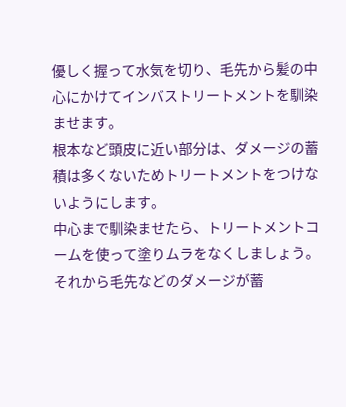優しく握って水気を切り、毛先から髪の中心にかけてインバストリートメントを馴染ませます。
根本など頭皮に近い部分は、ダメージの蓄積は多くないためトリートメントをつけないようにします。
中心まで馴染ませたら、トリートメントコームを使って塗りムラをなくしましょう。
それから毛先などのダメージが蓄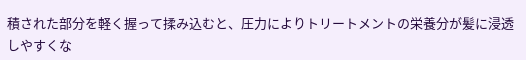積された部分を軽く握って揉み込むと、圧力によりトリートメントの栄養分が髪に浸透しやすくな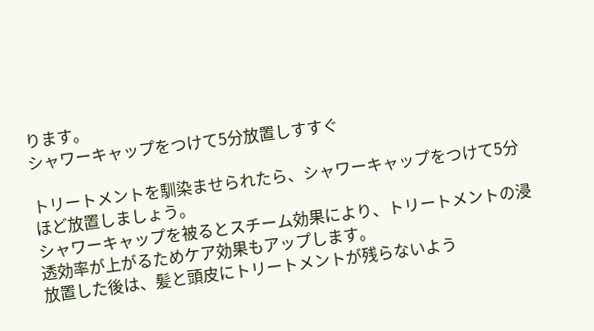ります。
シャワーキャップをつけて5分放置しすすぐ

トリートメントを馴染ませられたら、シャワーキャップをつけて5分ほど放置しましょう。
シャワーキャップを被るとスチーム効果により、トリートメントの浸透効率が上がるためケア効果もアップします。
放置した後は、髪と頭皮にトリートメントが残らないよう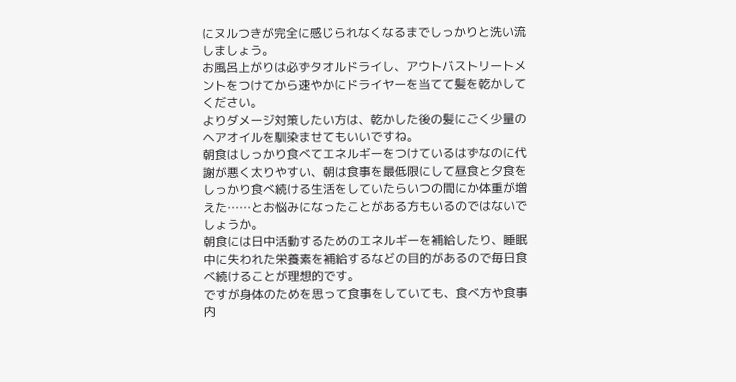にヌルつきが完全に感じられなくなるまでしっかりと洗い流しましょう。
お風呂上がりは必ずタオルドライし、アウトバストリートメントをつけてから速やかにドライヤーを当てて髪を乾かしてください。
よりダメージ対策したい方は、乾かした後の髪にごく少量のヘアオイルを馴染ませてもいいですね。
朝食はしっかり食べてエネルギーをつけているはずなのに代謝が悪く太りやすい、朝は食事を最低限にして昼食と夕食をしっかり食べ続ける生活をしていたらいつの間にか体重が増えた……とお悩みになったことがある方もいるのではないでしょうか。
朝食には日中活動するためのエネルギーを補給したり、睡眠中に失われた栄養素を補給するなどの目的があるので毎日食べ続けることが理想的です。
ですが身体のためを思って食事をしていても、食べ方や食事内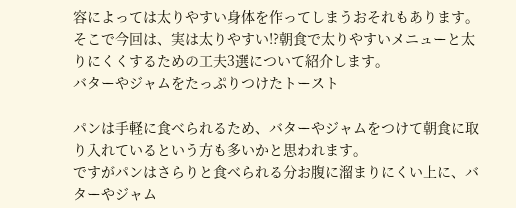容によっては太りやすい身体を作ってしまうおそれもあります。
そこで今回は、実は太りやすい!?朝食で太りやすいメニューと太りにくくするための工夫3選について紹介します。
バターやジャムをたっぷりつけたトースト

パンは手軽に食べられるため、バターやジャムをつけて朝食に取り入れているという方も多いかと思われます。
ですがパンはさらりと食べられる分お腹に溜まりにくい上に、バターやジャム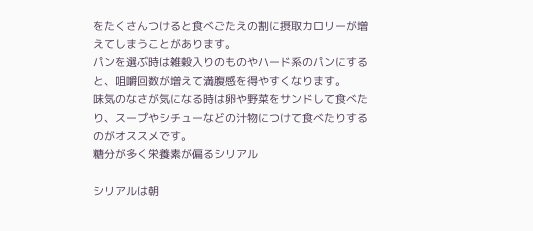をたくさんつけると食べごたえの割に摂取カロリーが増えてしまうことがあります。
パンを選ぶ時は雑穀入りのものやハード系のパンにすると、咀嚼回数が増えて満腹感を得やすくなります。
味気のなさが気になる時は卵や野菜をサンドして食べたり、スープやシチューなどの汁物につけて食べたりするのがオススメです。
糖分が多く栄養素が偏るシリアル

シリアルは朝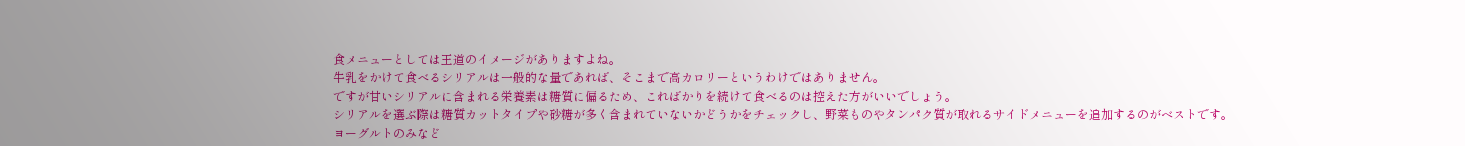食メニューとしては王道のイメージがありますよね。
牛乳をかけて食べるシリアルは一般的な量であれば、そこまで高カロリーというわけではありません。
ですが甘いシリアルに含まれる栄養素は糖質に偏るため、こればかりを続けて食べるのは控えた方がいいでしょう。
シリアルを選ぶ際は糖質カットタイプや砂糖が多く含まれていないかどうかをチェックし、野菜ものやタンパク質が取れるサイドメニューを追加するのがベストです。
ヨーグルトのみなど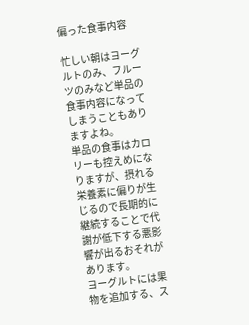偏った食事内容

忙しい朝はヨーグルトのみ、フルーツのみなど単品の食事内容になってしまうこともありますよね。
単品の食事はカロリーも控えめになりますが、摂れる栄養素に偏りが生じるので長期的に継続することで代謝が低下する悪影響が出るおそれがあります。
ヨーグルトには果物を追加する、ス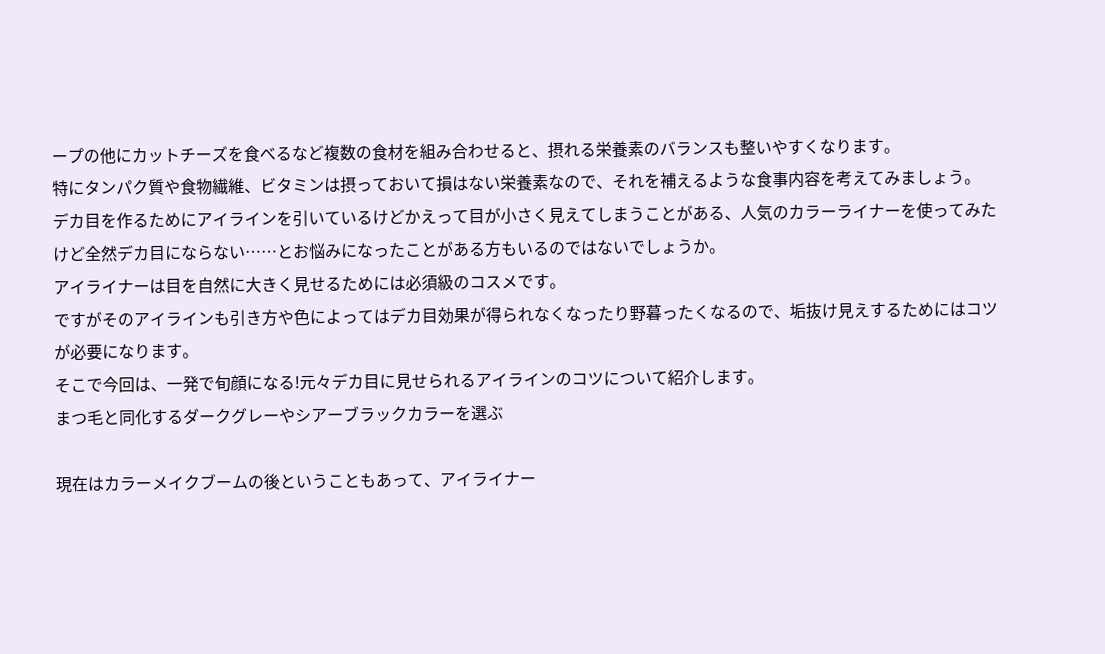ープの他にカットチーズを食べるなど複数の食材を組み合わせると、摂れる栄養素のバランスも整いやすくなります。
特にタンパク質や食物繊維、ビタミンは摂っておいて損はない栄養素なので、それを補えるような食事内容を考えてみましょう。
デカ目を作るためにアイラインを引いているけどかえって目が小さく見えてしまうことがある、人気のカラーライナーを使ってみたけど全然デカ目にならない……とお悩みになったことがある方もいるのではないでしょうか。
アイライナーは目を自然に大きく見せるためには必須級のコスメです。
ですがそのアイラインも引き方や色によってはデカ目効果が得られなくなったり野暮ったくなるので、垢抜け見えするためにはコツが必要になります。
そこで今回は、一発で旬顔になる!元々デカ目に見せられるアイラインのコツについて紹介します。
まつ毛と同化するダークグレーやシアーブラックカラーを選ぶ

現在はカラーメイクブームの後ということもあって、アイライナー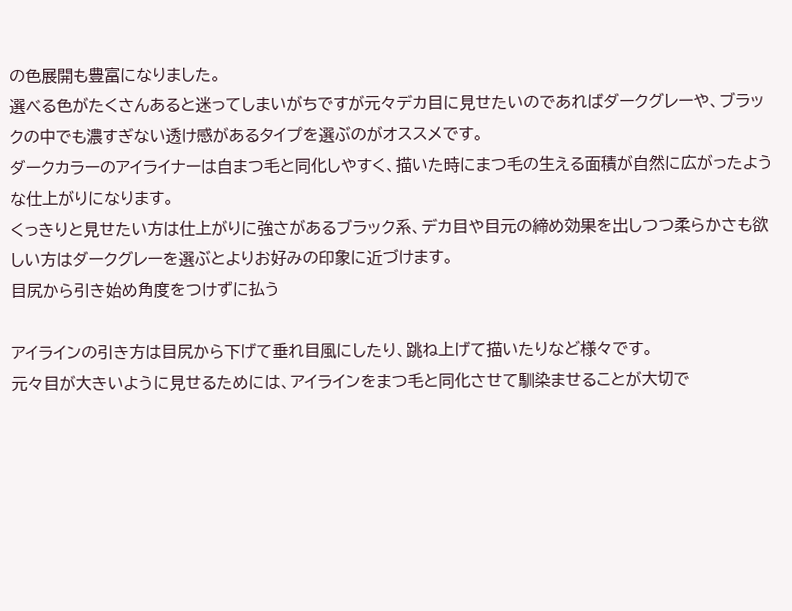の色展開も豊富になりました。
選べる色がたくさんあると迷ってしまいがちですが元々デカ目に見せたいのであればダークグレーや、ブラックの中でも濃すぎない透け感があるタイプを選ぶのがオススメです。
ダークカラーのアイライナーは自まつ毛と同化しやすく、描いた時にまつ毛の生える面積が自然に広がったような仕上がりになります。
くっきりと見せたい方は仕上がりに強さがあるブラック系、デカ目や目元の締め効果を出しつつ柔らかさも欲しい方はダークグレーを選ぶとよりお好みの印象に近づけます。
目尻から引き始め角度をつけずに払う

アイラインの引き方は目尻から下げて垂れ目風にしたり、跳ね上げて描いたりなど様々です。
元々目が大きいように見せるためには、アイラインをまつ毛と同化させて馴染ませることが大切で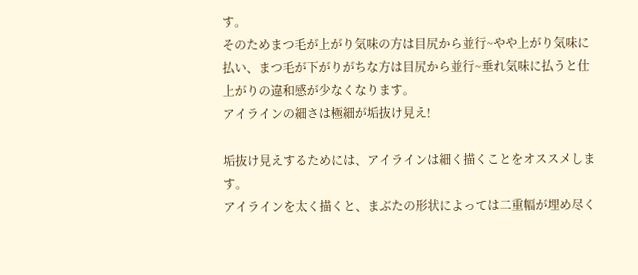す。
そのためまつ毛が上がり気味の方は目尻から並行~やや上がり気味に払い、まつ毛が下がりがちな方は目尻から並行~垂れ気味に払うと仕上がりの違和感が少なくなります。
アイラインの細さは極細が垢抜け見え!

垢抜け見えするためには、アイラインは細く描くことをオススメします。
アイラインを太く描くと、まぶたの形状によっては二重幅が埋め尽く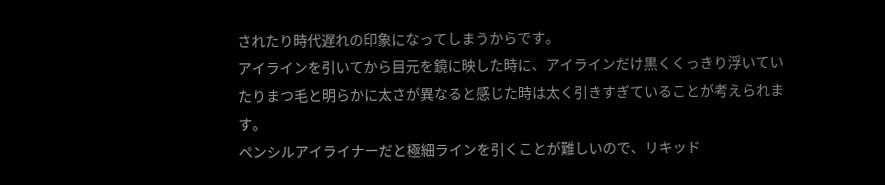されたり時代遅れの印象になってしまうからです。
アイラインを引いてから目元を鏡に映した時に、アイラインだけ黒くくっきり浮いていたりまつ毛と明らかに太さが異なると感じた時は太く引きすぎていることが考えられます。
ペンシルアイライナーだと極細ラインを引くことが難しいので、リキッド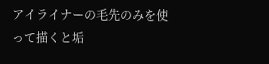アイライナーの毛先のみを使って描くと垢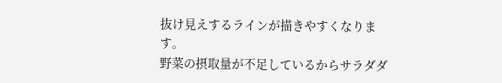抜け見えするラインが描きやすくなります。
野菜の摂取量が不足しているからサラダダ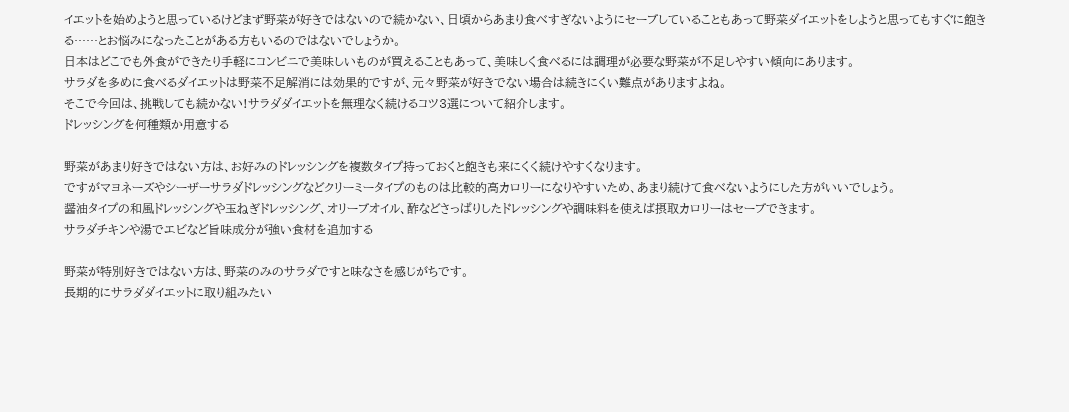イエットを始めようと思っているけどまず野菜が好きではないので続かない、日頃からあまり食べすぎないようにセーブしていることもあって野菜ダイエットをしようと思ってもすぐに飽きる……とお悩みになったことがある方もいるのではないでしょうか。
日本はどこでも外食ができたり手軽にコンビニで美味しいものが買えることもあって、美味しく食べるには調理が必要な野菜が不足しやすい傾向にあります。
サラダを多めに食べるダイエットは野菜不足解消には効果的ですが、元々野菜が好きでない場合は続きにくい難点がありますよね。
そこで今回は、挑戦しても続かない!サラダダイエットを無理なく続けるコツ3選について紹介します。
ドレッシングを何種類か用意する

野菜があまり好きではない方は、お好みのドレッシングを複数タイプ持っておくと飽きも来にくく続けやすくなります。
ですがマヨネーズやシーザーサラダドレッシングなどクリーミータイプのものは比較的高カロリーになりやすいため、あまり続けて食べないようにした方がいいでしょう。
醤油タイプの和風ドレッシングや玉ねぎドレッシング、オリーブオイル、酢などさっぱりしたドレッシングや調味料を使えば摂取カロリーはセーブできます。
サラダチキンや湯でエビなど旨味成分が強い食材を追加する

野菜が特別好きではない方は、野菜のみのサラダですと味なさを感じがちです。
長期的にサラダダイエットに取り組みたい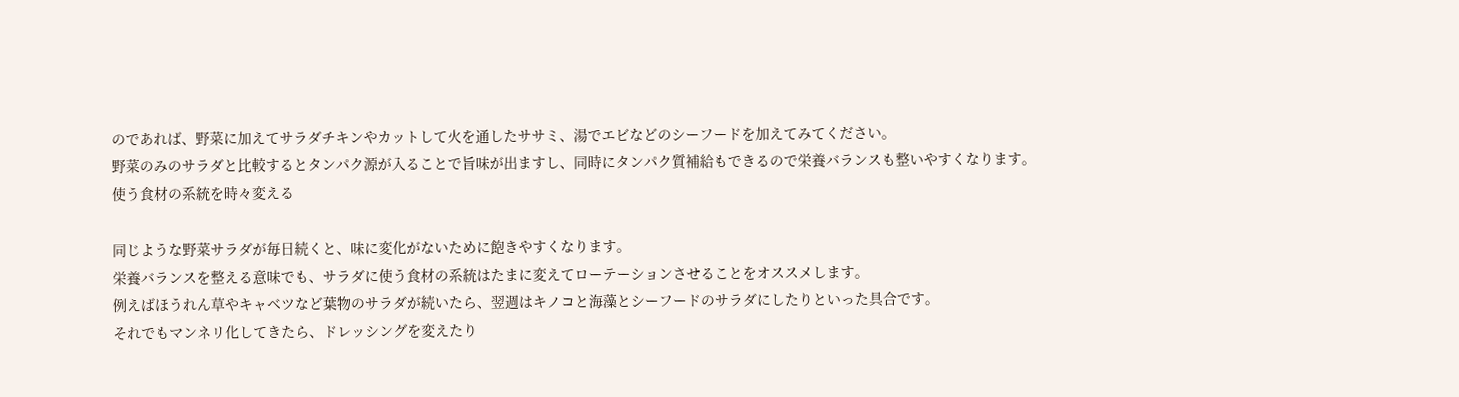のであれば、野菜に加えてサラダチキンやカットして火を通したササミ、湯でエビなどのシーフードを加えてみてください。
野菜のみのサラダと比較するとタンパク源が入ることで旨味が出ますし、同時にタンパク質補給もできるので栄養バランスも整いやすくなります。
使う食材の系統を時々変える

同じような野菜サラダが毎日続くと、味に変化がないために飽きやすくなります。
栄養バランスを整える意味でも、サラダに使う食材の系統はたまに変えてローテーションさせることをオススメします。
例えばほうれん草やキャベツなど葉物のサラダが続いたら、翌週はキノコと海藻とシーフードのサラダにしたりといった具合です。
それでもマンネリ化してきたら、ドレッシングを変えたり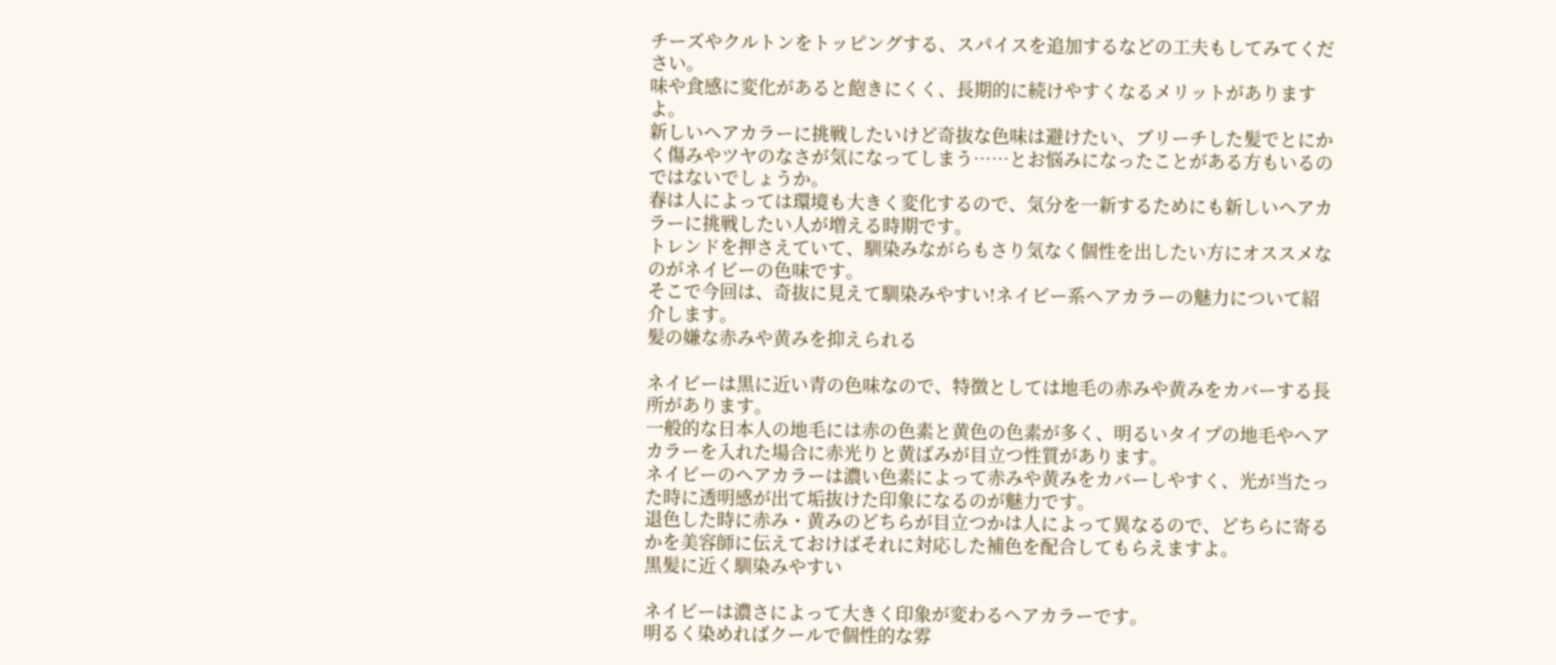チーズやクルトンをトッピングする、スパイスを追加するなどの工夫もしてみてください。
味や食感に変化があると飽きにくく、長期的に続けやすくなるメリットがありますよ。
新しいヘアカラーに挑戦したいけど奇抜な色味は避けたい、ブリーチした髪でとにかく傷みやツヤのなさが気になってしまう……とお悩みになったことがある方もいるのではないでしょうか。
春は人によっては環境も大きく変化するので、気分を一新するためにも新しいヘアカラーに挑戦したい人が増える時期です。
トレンドを押さえていて、馴染みながらもさり気なく個性を出したい方にオススメなのがネイビーの色味です。
そこで今回は、奇抜に見えて馴染みやすい!ネイビー系ヘアカラーの魅力について紹介します。
髪の嫌な赤みや黄みを抑えられる

ネイビーは黒に近い青の色味なので、特徴としては地毛の赤みや黄みをカバーする長所があります。
一般的な日本人の地毛には赤の色素と黄色の色素が多く、明るいタイプの地毛やヘアカラーを入れた場合に赤光りと黄ばみが目立つ性質があります。
ネイビーのヘアカラーは濃い色素によって赤みや黄みをカバーしやすく、光が当たった時に透明感が出て垢抜けた印象になるのが魅力です。
退色した時に赤み・黄みのどちらが目立つかは人によって異なるので、どちらに寄るかを美容師に伝えておけばそれに対応した補色を配合してもらえますよ。
黒髪に近く馴染みやすい

ネイビーは濃さによって大きく印象が変わるヘアカラーです。
明るく染めればクールで個性的な雰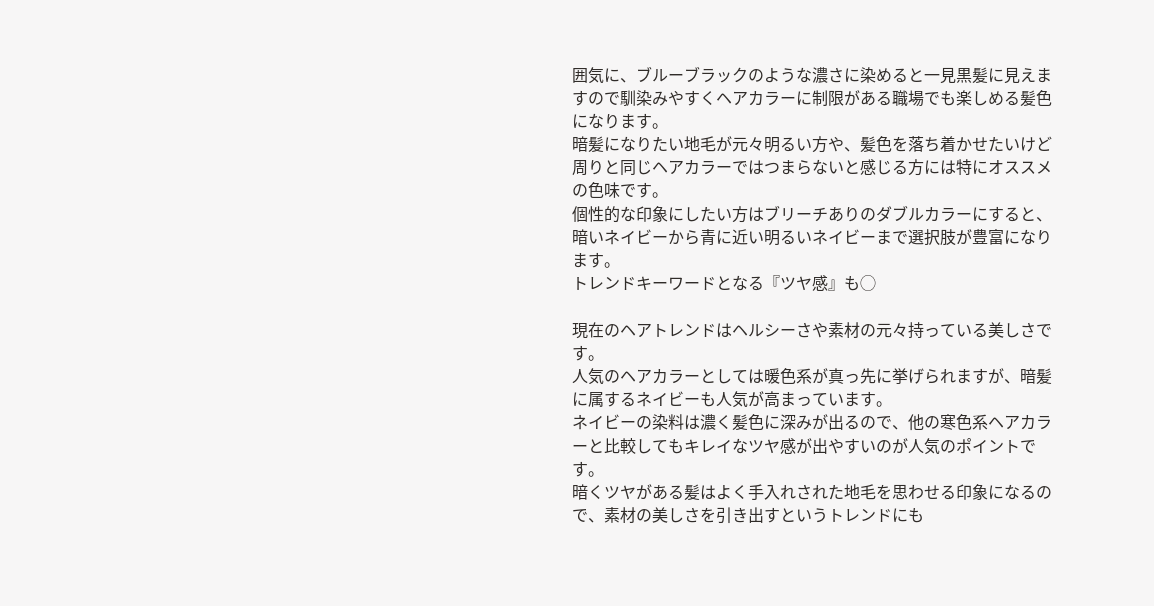囲気に、ブルーブラックのような濃さに染めると一見黒髪に見えますので馴染みやすくヘアカラーに制限がある職場でも楽しめる髪色になります。
暗髪になりたい地毛が元々明るい方や、髪色を落ち着かせたいけど周りと同じヘアカラーではつまらないと感じる方には特にオススメの色味です。
個性的な印象にしたい方はブリーチありのダブルカラーにすると、暗いネイビーから青に近い明るいネイビーまで選択肢が豊富になります。
トレンドキーワードとなる『ツヤ感』も◯

現在のヘアトレンドはヘルシーさや素材の元々持っている美しさです。
人気のヘアカラーとしては暖色系が真っ先に挙げられますが、暗髪に属するネイビーも人気が高まっています。
ネイビーの染料は濃く髪色に深みが出るので、他の寒色系ヘアカラーと比較してもキレイなツヤ感が出やすいのが人気のポイントです。
暗くツヤがある髪はよく手入れされた地毛を思わせる印象になるので、素材の美しさを引き出すというトレンドにも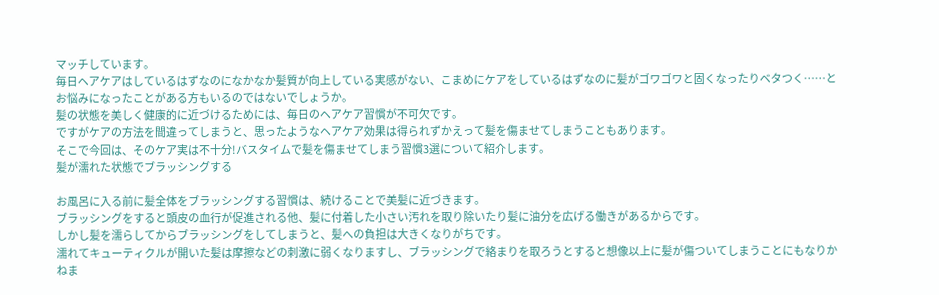マッチしています。
毎日ヘアケアはしているはずなのになかなか髪質が向上している実感がない、こまめにケアをしているはずなのに髪がゴワゴワと固くなったりベタつく……とお悩みになったことがある方もいるのではないでしょうか。
髪の状態を美しく健康的に近づけるためには、毎日のヘアケア習慣が不可欠です。
ですがケアの方法を間違ってしまうと、思ったようなヘアケア効果は得られずかえって髪を傷ませてしまうこともあります。
そこで今回は、そのケア実は不十分!バスタイムで髪を傷ませてしまう習慣3選について紹介します。
髪が濡れた状態でブラッシングする

お風呂に入る前に髪全体をブラッシングする習慣は、続けることで美髪に近づきます。
ブラッシングをすると頭皮の血行が促進される他、髪に付着した小さい汚れを取り除いたり髪に油分を広げる働きがあるからです。
しかし髪を濡らしてからブラッシングをしてしまうと、髪への負担は大きくなりがちです。
濡れてキューティクルが開いた髪は摩擦などの刺激に弱くなりますし、ブラッシングで絡まりを取ろうとすると想像以上に髪が傷ついてしまうことにもなりかねま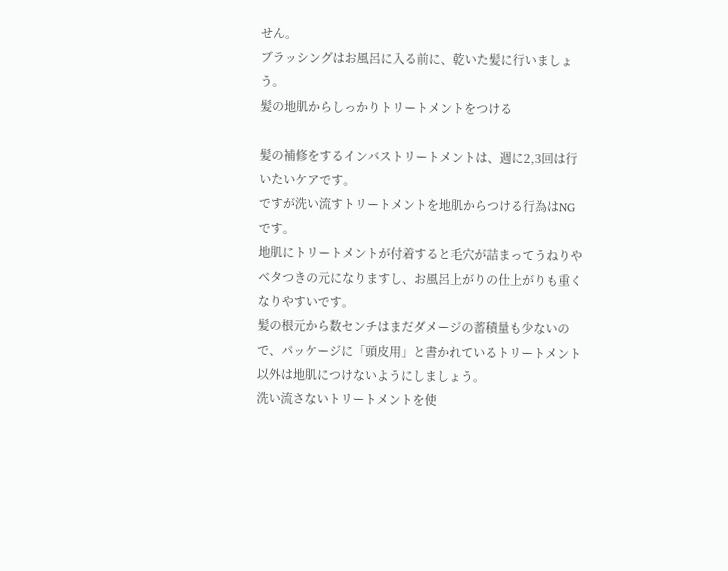せん。
ブラッシングはお風呂に入る前に、乾いた髪に行いましょう。
髪の地肌からしっかりトリートメントをつける

髪の補修をするインバストリートメントは、週に2,3回は行いたいケアです。
ですが洗い流すトリートメントを地肌からつける行為はNGです。
地肌にトリートメントが付着すると毛穴が詰まってうねりやベタつきの元になりますし、お風呂上がりの仕上がりも重くなりやすいです。
髪の根元から数センチはまだダメージの蓄積量も少ないので、パッケージに「頭皮用」と書かれているトリートメント以外は地肌につけないようにしましょう。
洗い流さないトリートメントを使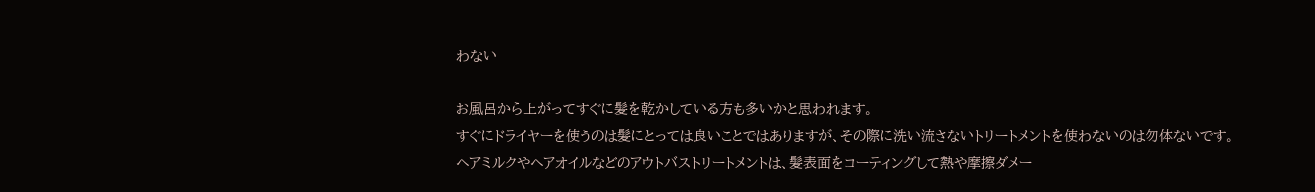わない

お風呂から上がってすぐに髪を乾かしている方も多いかと思われます。
すぐにドライヤーを使うのは髪にとっては良いことではありますが、その際に洗い流さないトリートメントを使わないのは勿体ないです。
ヘアミルクやヘアオイルなどのアウトバストリートメントは、髪表面をコーティングして熱や摩擦ダメー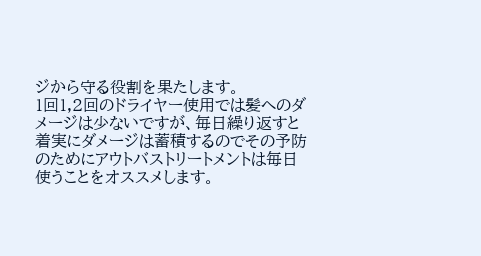ジから守る役割を果たします。
1回1,2回のドライヤー使用では髪へのダメージは少ないですが、毎日繰り返すと着実にダメージは蓄積するのでその予防のためにアウトバストリートメントは毎日使うことをオススメします。